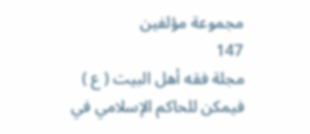مجموعة مؤلفين
147
مجلة فقه أهل البيت ( ع )
فيمكن للحاكم الإسلامي في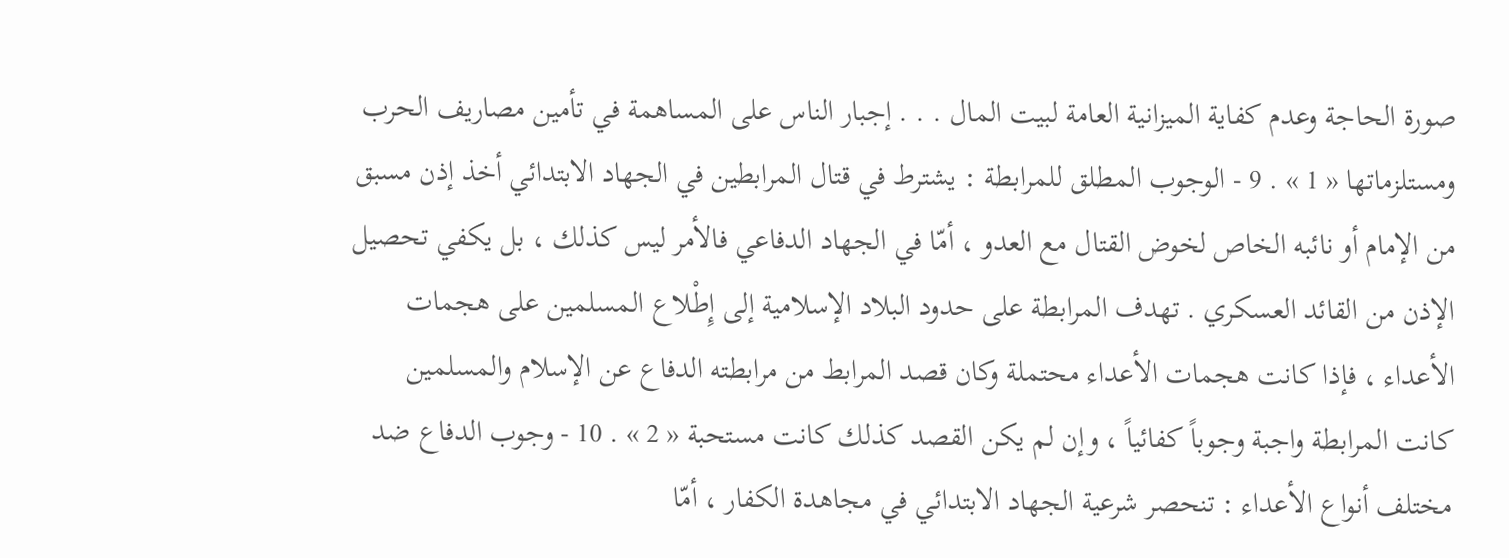صورة الحاجة وعدم كفاية الميزانية العامة لبيت المال . . . إجبار الناس على المساهمة في تأمين مصاريف الحرب ومستلزماتها « 1 » . 9 - الوجوب المطلق للمرابطة : يشترط في قتال المرابطين في الجهاد الابتدائي أخذ إذن مسبق من الإمام أو نائبه الخاص لخوض القتال مع العدو ، أمّا في الجهاد الدفاعي فالأمر ليس كذلك ، بل يكفي تحصيل الإذن من القائد العسكري . تهدف المرابطة على حدود البلاد الإسلامية إلى إِطْلاع المسلمين على هجمات الأعداء ، فإذا كانت هجمات الأعداء محتملة وكان قصد المرابط من مرابطته الدفاع عن الإسلام والمسلمين كانت المرابطة واجبة وجوباً كفائياً ، وإن لم يكن القصد كذلك كانت مستحبة « 2 » . 10 - وجوب الدفاع ضد مختلف أنواع الأعداء : تنحصر شرعية الجهاد الابتدائي في مجاهدة الكفار ، أمّا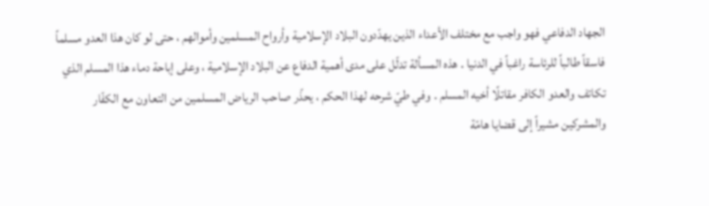الجهاد الدفاعي فهو واجب مع مختلف الأعداء الذين يهدّدون البلاد الإسلامية وأرواح المسلمين وأموالهم ، حتى لو كان هذا العدو مسلماً فاسقاً طالباً للرئاسة راغباً في الدنيا . هذه المسألة تدلّل على مدى أهمية الدفاع عن البلاد الإسلامية ، وعلى إباحة دماء هذا المسلم الذي تكاتف والعدو الكافر مقاتلًا أخيه المسلم . وفي طيّ شرحه لهذا الحكم ، يحذّر صاحب الرياض المسلمين من التعاون مع الكفّار والمشركين مشيراً إلى قضايا هامّة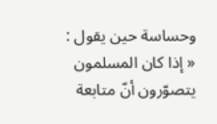وحساسة حين يقول : « إذا كان المسلمون يتصوّرون أنّ متابعة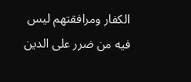الكفار ومرافقتهم ليس فيه من ضرر على الدين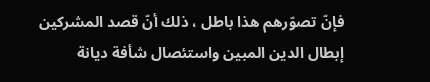فإنّ تصوّرهم هذا باطل ، ذلك أنّ قصد المشركين إبطال الدين المبين واستئصال شأفة ديانة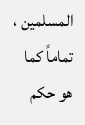المسلمين ، تماماً كما هو حكم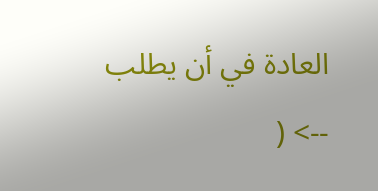العادة في أن يطلب
--> (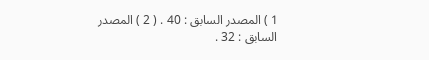1 ) المصدر السابق : 40 . ( 2 ) المصدر السابق : 32 .